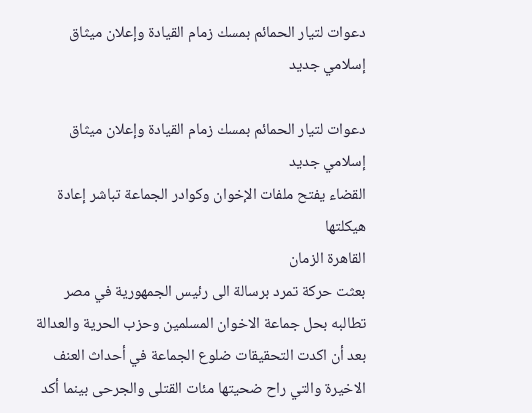دعوات لتيار الحمائم بمسك زمام القيادة وإعلان ميثاق إسلامي جديد

دعوات لتيار الحمائم بمسك زمام القيادة وإعلان ميثاق إسلامي جديد
القضاء يفتح ملفات الإخوان وكوادر الجماعة تباشر إعادة هيكلتها
القاهرة الزمان
بعثت حركة تمرد برسالة الى رئيس الجمهورية في مصر تطالبه بحل جماعة الاخوان المسلمين وحزب الحرية والعدالة بعد أن اكدت التحقيقات ضلوع الجماعة في أحداث العنف الاخيرة والتي راح ضحيتها مئات القتلى والجرحى بينما أكد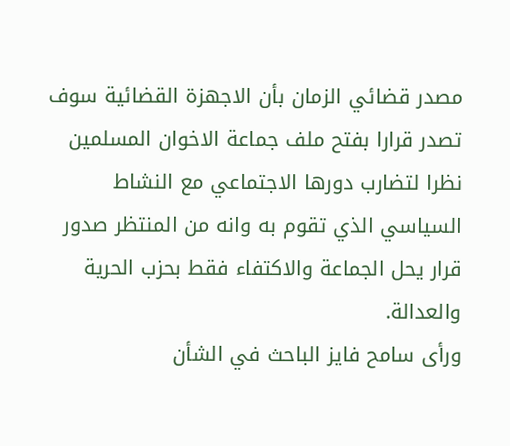مصدر قضائي الزمان بأن الاجهزة القضائية سوف تصدر قرارا بفتح ملف جماعة الاخوان المسلمين نظرا لتضارب دورها الاجتماعي مع النشاط السياسي الذي تقوم به وانه من المنتظر صدور قرار يحل الجماعة والاكتفاء فقط بحزب الحرية والعدالة.
ورأى سامح فايز الباحث في الشأن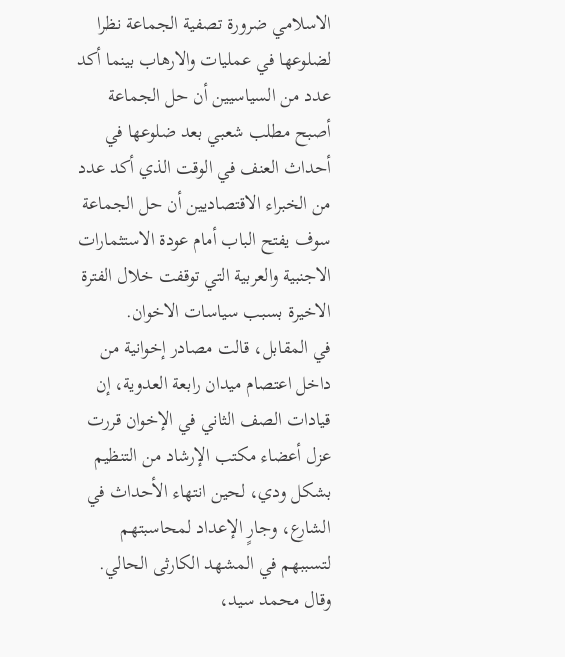الاسلامي ضرورة تصفية الجماعة نظرا لضلوعها في عمليات والارهاب بينما أكد عدد من السياسيين أن حل الجماعة أصبح مطلب شعبي بعد ضلوعها في أحداث العنف في الوقت الذي أكد عدد من الخبراء الاقتصاديين أن حل الجماعة سوف يفتح الباب أمام عودة الاستثمارات الاجنبية والعربية التي توقفت خلال الفترة الاخيرة بسبب سياسات الاخوان.
في المقابل، قالت مصادر إخوانية من داخل اعتصام ميدان رابعة العدوية، إن قيادات الصف الثاني في الإخوان قررت عزل أعضاء مكتب الإرشاد من التنظيم بشكل ودي، لحين انتهاء الأحداث في الشارع، وجارٍ الإعداد لمحاسبتهم لتسببهم في المشهد الكارثى الحالي.
وقال محمد سيد،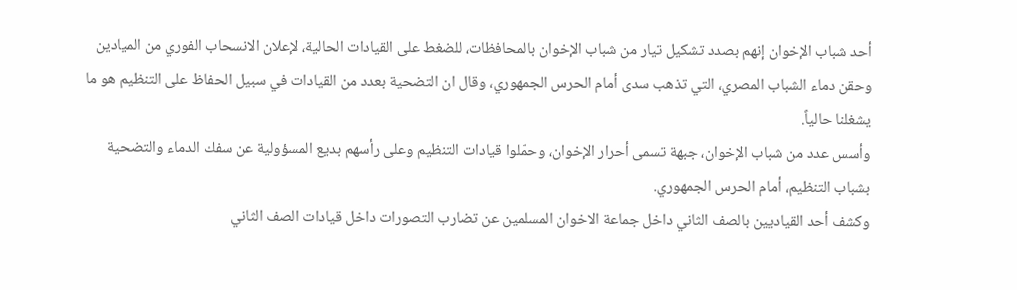أحد شباب الإخوان إنهم بصدد تشكيل تيار من شباب الإخوان بالمحافظات، للضغط على القيادات الحالية، لإعلان الانسحاب الفوري من الميادين وحقن دماء الشباب المصري، التي تذهب سدى أمام الحرس الجمهوري، وقال ان التضحية بعدد من القيادات في سبيل الحفاظ على التنظيم هو ما يشغلنا حالياً.
وأسس عدد من شباب الإخوان، جبهة تسمى أحرار الإخوان، وحمّلوا قيادات التنظيم وعلى رأسهم بديع المسؤولية عن سفك الدماء والتضحية بشباب التنظيم، أمام الحرس الجمهوري.
وكشف أحد القياديين بالصف الثاني داخل جماعة الاخوان المسلمين عن تضارب التصورات داخل قيادات الصف الثاني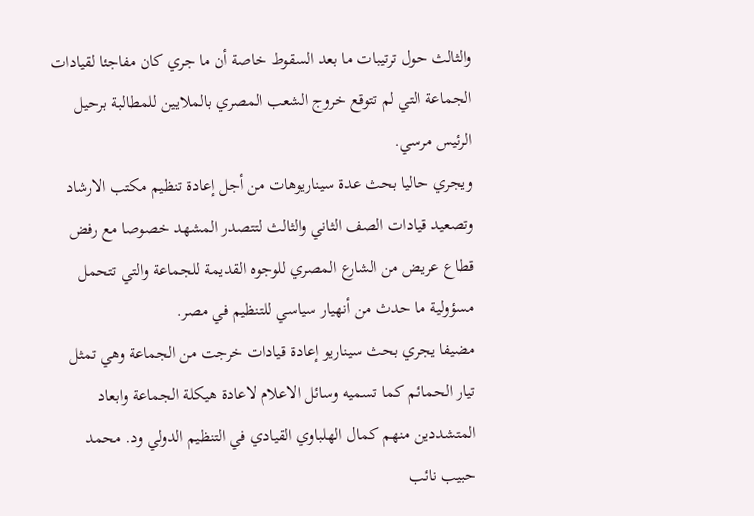والثالث حول ترتيبات ما بعد السقوط خاصة أن ما جري كان مفاجئا لقيادات الجماعة التي لم تتوقع خروج الشعب المصري بالملايين للمطالبة برحيل الرئيس مرسي.
ويجري حاليا بحث عدة سيناريوهات من أجل إعادة تنظيم مكتب الارشاد وتصعيد قيادات الصف الثاني والثالث لتتصدر المشهد خصوصا مع رفض قطاع عريض من الشارع المصري للوجوه القديمة للجماعة والتي تتحمل مسؤولية ما حدث من أنهيار سياسي للتنظيم في مصر.
مضيفا يجري بحث سيناريو إعادة قيادات خرجت من الجماعة وهي تمثل تيار الحمائم كما تسميه وسائل الاعلام لاعادة هيكلة الجماعة وابعاد المتشددين منهم كمال الهلباوي القيادي في التنظيم الدولي ود. محمد حبيب نائب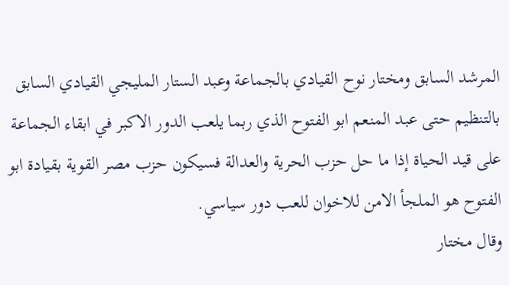المرشد السابق ومختار نوح القيادي بالجماعة وعبد الستار المليجي القيادي السابق بالتنظيم حتى عبد المنعم ابو الفتوح الذي ربما يلعب الدور الاكبر في ابقاء الجماعة على قيد الحياة إذا ما حل حزب الحرية والعدالة فسيكون حزب مصر القوية بقيادة ابو الفتوح هو الملجأ الامن للاخوان للعب دور سياسي.
وقال مختار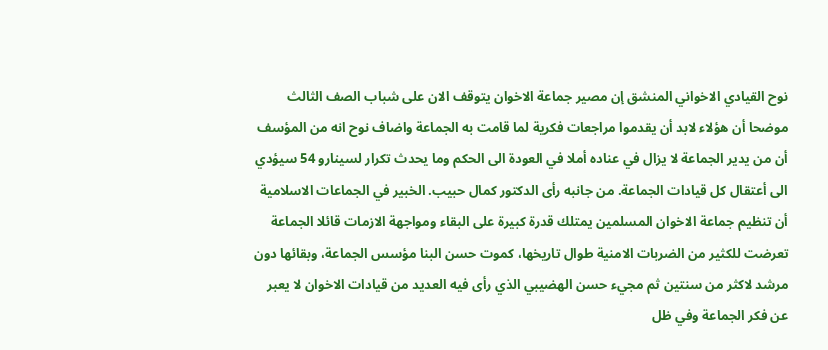نوح القيادي الاخواني المنشق إن مصير جماعة الاخوان يتوقف الان على شباب الصف الثالث موضحا أن هؤلاء لابد أن يقدموا مراجعات فكرية لما قامت به الجماعة واضاف نوح انه من المؤسف أن من يدير الجماعة لا يزال في عناده أملا في العودة الى الحكم وما يحدث تكرار لسينارو 54 سيؤدي الى أعتقال كل قيادات الجماعة. من جانبه رأى الدكتور كمال حبيب. الخبير في الجماعات الاسلامية أن تنظيم جماعة الاخوان المسلمين يمتلك قدرة كبيرة على البقاء ومواجهة الازمات قائلا الجماعة تعرضت للكثير من الضربات الامنية طوال تاريخها، كموت حسن البنا مؤسس الجماعة، وبقائها دون مرشد لاكثر من سنتين ثم مجيء حسن الهضيبي الذي رأى فيه العديد من قيادات الاخوان لا يعبر عن فكر الجماعة وفي ظل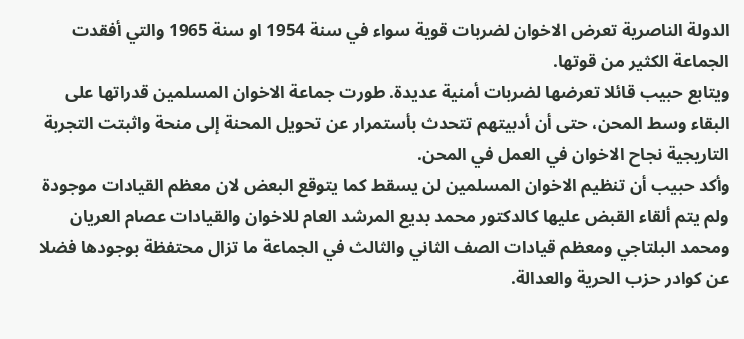الدولة الناصرية تعرض الاخوان لضربات قوية سواء في سنة 1954 او سنة 1965 والتي أفقدت الجماعة الكثير من قوتها.
ويتابع حبيب قائلا تعرضها لضربات أمنية عديدة. طورت جماعة الاخوان المسلمين قدراتها على البقاء وسط المحن، حتى أن أدبيتهم تتحدث بأستمرار عن تحويل المحنة إلى منحة واثبتت التجربة التاريجية نجاح الاخوان في العمل في المحن.
وأكد حبيب أن تنظيم الاخوان المسلمين لن يسقط كما يتوقع البعض لان معظم القيادات موجودة ولم يتم ألقاء القبض عليها كالدكتور محمد بديع المرشد العام للاخوان والقيادات عصام العريان ومحمد البلتاجي ومعظم قيادات الصف الثاني والثالث في الجماعة ما تزال محتفظة بوجودها فضلا عن كوادر حزب الحرية والعدالة.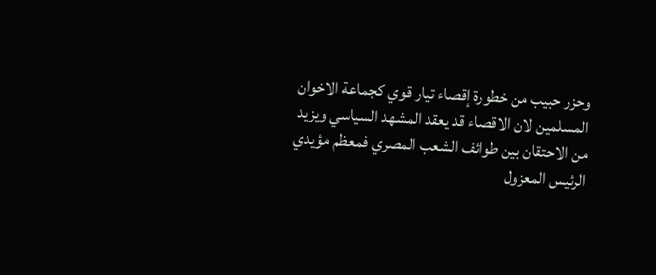وحزر حبيب من خطورة إقصاء تيار قوي كجماعة الاخوان المسلمين لان الاقصاء قد يعقد المشهد السياسي ويزيد من الاحتقان بين طوائف الشعب المصري فمعظم مؤيدي الرئيس المعزول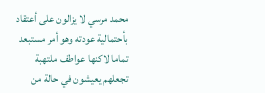محمد مرسي لا يزالون على أعتقاد بأحتمالية عودته وهو أمر مستبعد تماما لاكنها عواطف ملتهبة تجعلهم يعيشون في حالة من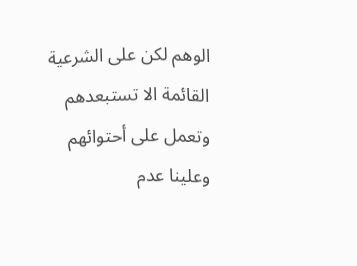الوهم لكن على الشرعية القائمة الا تستبعدهم وتعمل على أحتوائهم وعلينا عدم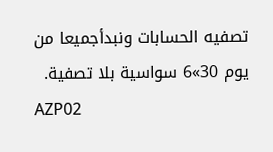تصفيه الحسابات ونبدأجميعا من يوم 30»6 سواسية بلا تصفية.
AZP02